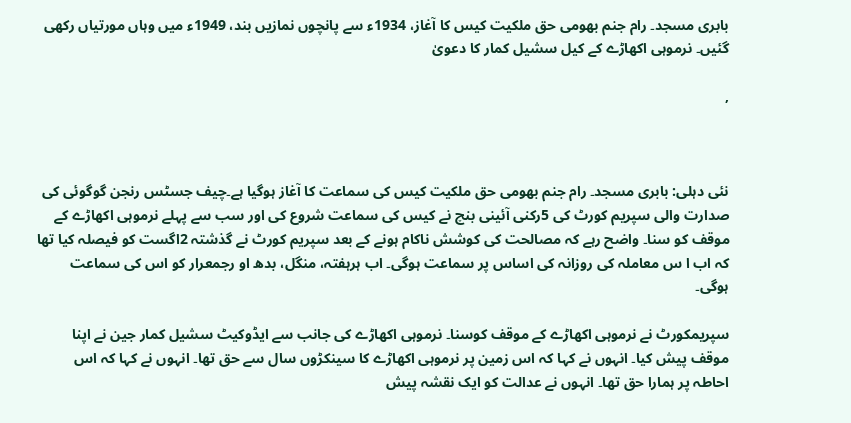بابری مسجد۔ رام جنم بھومی حق ملکیت کیس کا آغاز، 1934ء سے پانچوں نمازیں بند، 1949ء میں وہاں مورتیاں رکھی گئیں۔ نرموہی اکھاڑے کے کیل سشیل کمار کا دعویٰ

,



نئی دہلی: بابری مسجد۔ رام جنم بھومی حق ملکیت کیس کی سماعت کا آغاز ہوگیا ہے۔چیف جسٹس رنجن گوگوئی کی صدارت والی سپریم کورٹ کی 5رکنی آئینی بنچ نے کیس کی سماعت شروع کی اور سب سے پہلے نرموہی اکھاڑے کے موقف کو سنا۔ واضح رہے کہ مصالحت کی کوشش ناکام ہونے کے بعد سپریم کورٹ نے گذشتہ 2اگست کو فیصلہ کیا تھا کہ اب ا س معاملہ کی روزانہ کی اساس پر سماعت ہوگی۔ اب ہرہفتہ، منگل، بدھ او رجمعرار کو اس کی سماعت ہوگی۔

سپریمکورٹ نے نرموہی اکھاڑے کے موقف کوسنا۔ نرموہی اکھاڑے کی جانب سے ایڈوکیٹ سشیل کمار جین نے اپنا موقف پیش کیا۔ انہوں نے کہا کہ اس زمین پر نرموہی اکھاڑے کا سینکڑوں سال سے حق تھا۔ انہوں نے کہا کہ اس احاطہ پر ہمارا حق تھا۔ انہوں نے عدالت کو ایک نقشہ پیش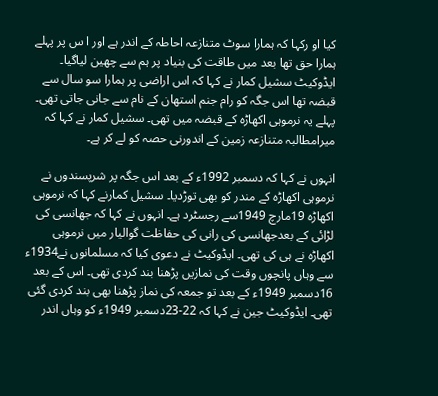کیا او رکہا کہ ہمارا سوٹ متنازعہ احاطہ کے اندر ہے اور ا س پر پہلے ہمارا حق تھا بعد میں طاقت کی بنیاد پر ہم سے چھین لیاگیا۔ ایڈوکیٹ سشیل کمار نے کہا کہ اس اراضی پر ہمارا سو سال سے قبضہ تھا اس جگہ کو رام جنم استھان کے نام سے جانی جاتی تھی۔ پہلے یہ نرموہی اکھاڑہ کے قبضہ میں تھی۔ سشیل کمار نے کہا کہ میرامطالبہ متنازعہ زمین کے اندورنی حصہ کو لے کر ہے۔

انہوں نے کہا کہ دسمبر 1992ء کے بعد اس جگہ پر شرپسندوں نے نرموہی اکھاڑہ کے مندر کو بھی توڑدیا۔ سشیل کمارنے کہا کہ نرموہی اکھاڑہ 19مارچ 1949سے رجسٹرد ہے۔ انہوں نے کہا کہ جھانسی کی لڑائی کے بعدجھانسی کی رانی کی حفاظت گوالیار میں نرموہی اکھاڑہ نے ہی کی تھی۔ ایڈوکیٹ نے دعوی کیا کہ مسلمانوں نے1934ء سے وہاں پانچوں وقت کی نمازیں پڑھنا بند کردی تھی۔ اس کے بعد 16دسمبر 1949ء کے بعد تو جمعہ کی نماز پڑھنا بھی بند کردی گئی تھی۔ ایڈوکیٹ جین نے کہا کہ 22-23دسمبر 1949ء کو وہاں اندر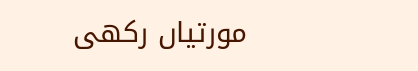مورتیاں رکھی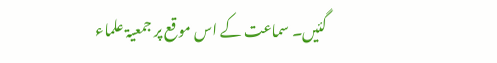گئیں۔ سماعت کے اس موقع پر جمعیۃ علماء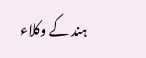ہند کے وکلاء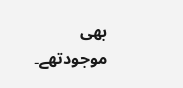بھی موجودتھے۔